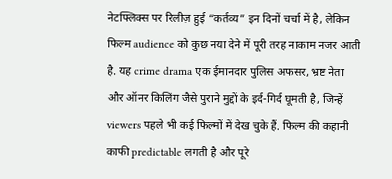नेटफ्लिक्स पर रिलीज़ हुई “कर्तव्य” इन दिनों चर्चा में है, लेकिन फिल्म audience को कुछ नया देने में पूरी तरह नाकाम नजर आती है. यह crime drama एक ईमानदार पुलिस अफसर, भ्रष्ट नेता और ऑनर किलिंग जैसे पुराने मुद्दों के इर्द-गिर्द घूमती है, जिन्हें viewers पहले भी कई फिल्मों में देख चुके हैं. फिल्म की कहानी काफी predictable लगती है और पूरे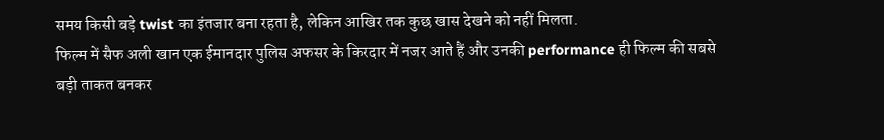समय किसी बड़े twist का इंतजार बना रहता है, लेकिन आखिर तक कुछ खास देखने को नहीं मिलता.
फिल्म में सैफ अली खान एक ईमानदार पुलिस अफसर के किरदार में नजर आते हैं और उनकी performance ही फिल्म की सबसे बड़ी ताकत बनकर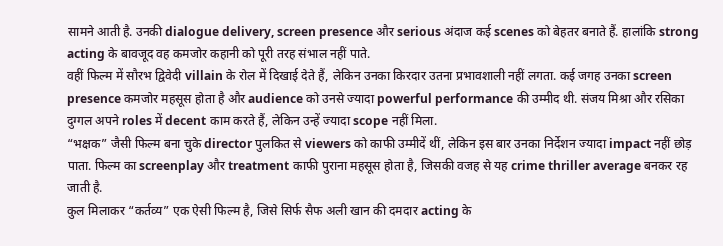सामने आती है. उनकी dialogue delivery, screen presence और serious अंदाज कई scenes को बेहतर बनाते हैं. हालांकि strong acting के बावजूद वह कमजोर कहानी को पूरी तरह संभाल नहीं पाते.
वहीं फिल्म में सौरभ द्विवेदी villain के रोल में दिखाई देते हैं, लेकिन उनका किरदार उतना प्रभावशाली नहीं लगता. कई जगह उनका screen presence कमजोर महसूस होता है और audience को उनसे ज्यादा powerful performance की उम्मीद थी. संजय मिश्रा और रसिका दुग्गल अपने roles में decent काम करते हैं, लेकिन उन्हें ज्यादा scope नहीं मिला.
“भक्षक” जैसी फिल्म बना चुके director पुलकित से viewers को काफी उम्मीदें थीं, लेकिन इस बार उनका निर्देशन ज्यादा impact नहीं छोड़ पाता. फिल्म का screenplay और treatment काफी पुराना महसूस होता है, जिसकी वजह से यह crime thriller average बनकर रह जाती है.
कुल मिलाकर “कर्तव्य” एक ऐसी फिल्म है, जिसे सिर्फ सैफ अली खान की दमदार acting के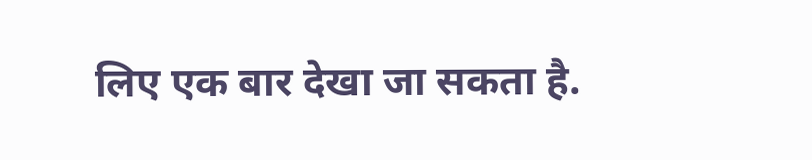लिए एक बार देखा जा सकता है.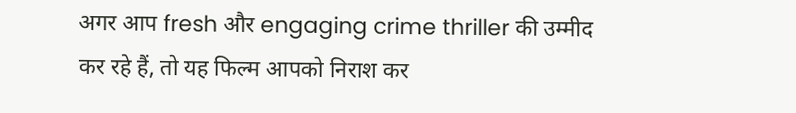अगर आप fresh और engaging crime thriller की उम्मीद कर रहे हैं, तो यह फिल्म आपको निराश कर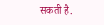सकती है.